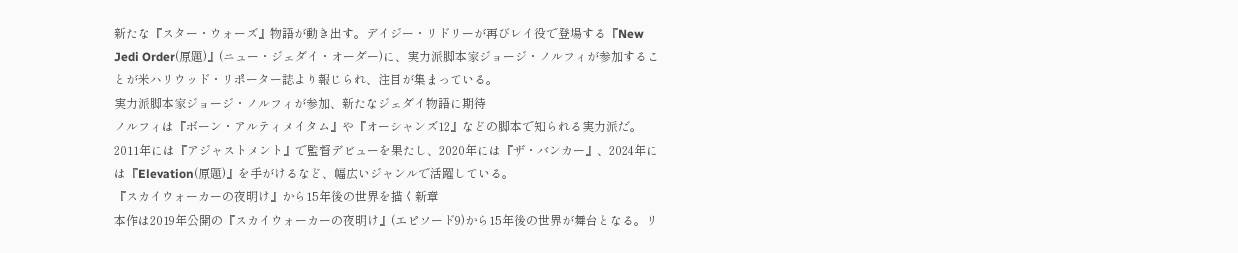新たな『スター・ウォーズ』物語が動き出す。デイジー・リドリーが再びレイ役で登場する『New Jedi Order(原題)』(ニュー・ジェダイ・オーダー)に、実力派脚本家ジョージ・ノルフィが参加することが米ハリウッド・リポーター誌より報じられ、注目が集まっている。
実力派脚本家ジョージ・ノルフィが参加、新たなジェダイ物語に期待
ノルフィは『ボーン・アルティメイタム』や『オーシャンズ12』などの脚本で知られる実力派だ。2011年には『アジャストメント』で監督デビューを果たし、2020年には『ザ・バンカー』、2024年には『Elevation(原題)』を手がけるなど、幅広いジャンルで活躍している。
『スカイウォーカーの夜明け』から15年後の世界を描く新章
本作は2019年公開の『スカイウォーカーの夜明け』(エピソード9)から15年後の世界が舞台となる。リ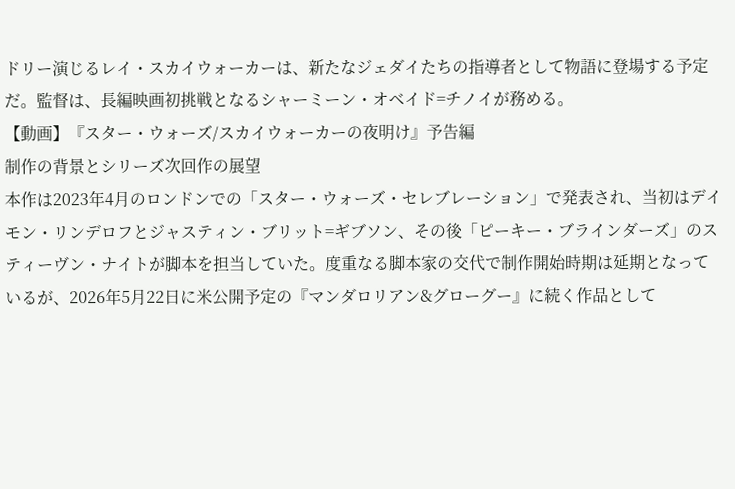ドリー演じるレイ・スカイウォーカーは、新たなジェダイたちの指導者として物語に登場する予定だ。監督は、長編映画初挑戦となるシャーミーン・オベイド=チノイが務める。
【動画】『スター・ウォーズ/スカイウォーカーの夜明け』予告編
制作の背景とシリーズ次回作の展望
本作は2023年4月のロンドンでの「スター・ウォーズ・セレブレーション」で発表され、当初はデイモン・リンデロフとジャスティン・ブリット=ギブソン、その後「ピーキー・ブラインダーズ」のスティーヴン・ナイトが脚本を担当していた。度重なる脚本家の交代で制作開始時期は延期となっているが、2026年5月22日に米公開予定の『マンダロリアン&グローグー』に続く作品として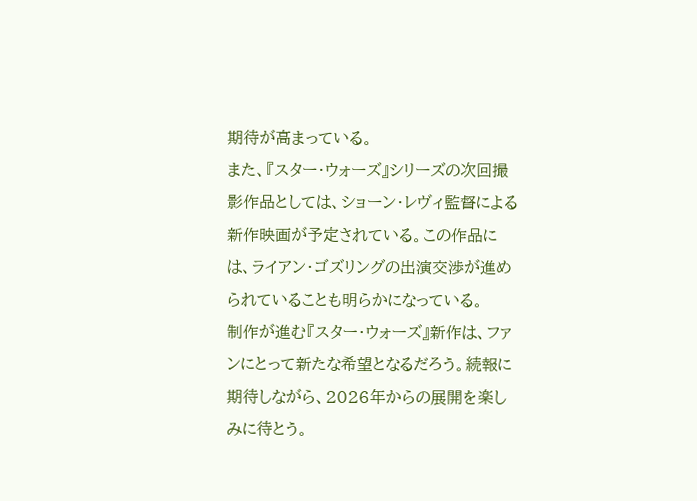期待が高まっている。
また、『スター・ウォーズ』シリーズの次回撮影作品としては、ショーン・レヴィ監督による新作映画が予定されている。この作品には、ライアン・ゴズリングの出演交渉が進められていることも明らかになっている。
制作が進む『スター・ウォーズ』新作は、ファンにとって新たな希望となるだろう。続報に期待しながら、2026年からの展開を楽しみに待とう。